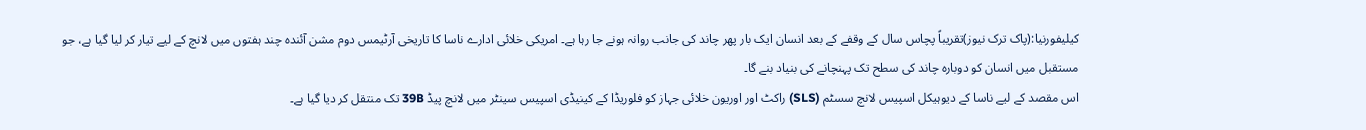کیلیفورنیا:(پاک ترک نیوز)تقریباً پچاس سال کے وقفے کے بعد انسان ایک بار پھر چاند کی جانب روانہ ہونے جا رہا ہے۔ امریکی خلائی ادارے ناسا کا تاریخی آرٹیمس دوم مشن آئندہ چند ہفتوں میں لانچ کے لیے تیار کر لیا گیا ہے، جو مستقبل میں انسان کو دوبارہ چاند کی سطح تک پہنچانے کی بنیاد بنے گا۔
اس مقصد کے لیے ناسا کے دیوہیکل اسپیس لانچ سسٹم (SLS) راکٹ اور اوریون خلائی جہاز کو فلوریڈا کے کینیڈی اسپیس سینٹر میں لانچ پیڈ 39B تک منتقل کر دیا گیا ہے۔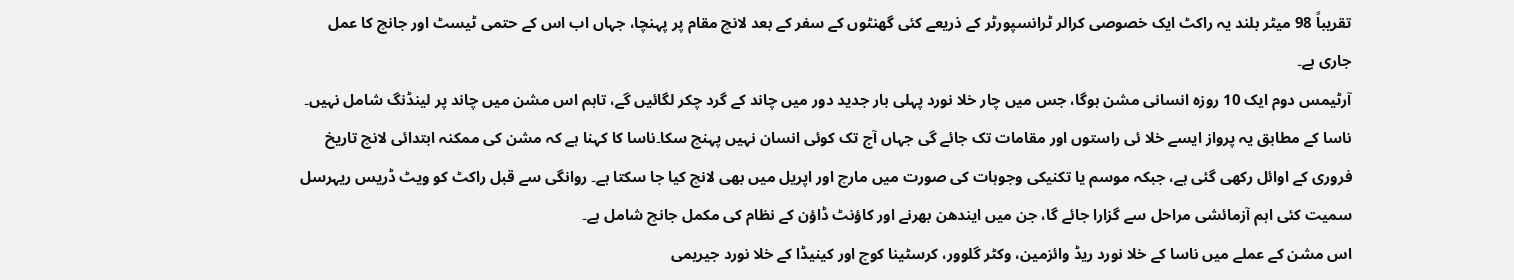تقریباً 98 میٹر بلند یہ راکٹ ایک خصوصی کرالر ٹرانسپورٹر کے ذریعے کئی گھنٹوں کے سفر کے بعد لانچ مقام پر پہنچا، جہاں اب اس کے حتمی ٹیسٹ اور جانچ کا عمل جاری ہے۔
آرٹیمس دوم ایک 10 روزہ انسانی مشن ہوگا، جس میں چار خلا نورد پہلی بار جدید دور میں چاند کے گرد چکر لگائیں گے، تاہم اس مشن میں چاند پر لینڈنگ شامل نہیں۔
ناسا کے مطابق یہ پرواز ایسے خلا ئی راستوں اور مقامات تک جائے گی جہاں آج تک کوئی انسان نہیں پہنچ سکا۔ناسا کا کہنا ہے کہ مشن کی ممکنہ ابتدائی لانچ تاریخ فروری کے اوائل رکھی گئی ہے، جبکہ موسم یا تکنیکی وجوہات کی صورت میں مارچ اور اپریل میں بھی لانچ کیا جا سکتا ہے۔ روانگی سے قبل راکٹ کو ویٹ ڈریس ریہرسل سمیت کئی اہم آزمائشی مراحل سے گزارا جائے گا، جن میں ایندھن بھرنے اور کاؤنٹ ڈاؤن کے نظام کی مکمل جانچ شامل ہے۔
اس مشن کے عملے میں ناسا کے خلا نورد ریڈ وائزمین، وکٹر گلوور، کرسٹینا کوچ اور کینیڈا کے خلا نورد جیریمی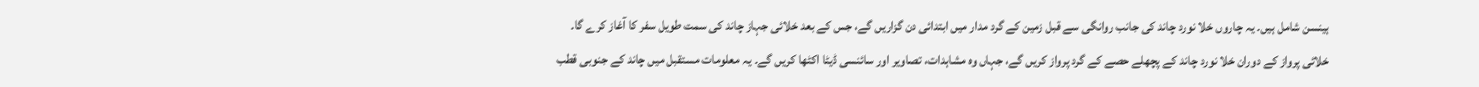ہینسن شامل ہیں۔ یہ چاروں خلا نورد چاند کی جانب روانگی سے قبل زمین کے گرد مدار میں ابتدائی دن گزاریں گے، جس کے بعد خلائی جہاز چاند کی سمت طویل سفر کا آغاز کرے گا۔
خلائی پرواز کے دوران خلا نورد چاند کے پچھلے حصے کے گرد پرواز کریں گے، جہاں وہ مشاہدات، تصاویر اور سائنسی ڈیٹا اکٹھا کریں گے۔ یہ معلومات مستقبل میں چاند کے جنوبی قطب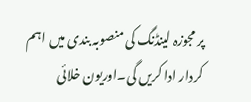پر مجوزہ لینڈنگ کی منصوبہ بندی میں اہم کردار ادا کریں گی۔اوریون خلائی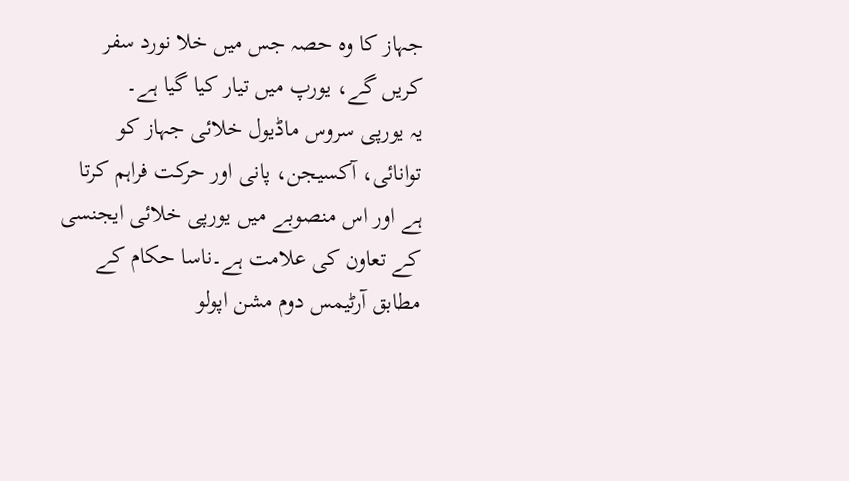جہاز کا وہ حصہ جس میں خلا نورد سفر کریں گے، یورپ میں تیار کیا گیا ہے۔
یہ یورپی سروس ماڈیول خلائی جہاز کو توانائی، آکسیجن، پانی اور حرکت فراہم کرتا ہے اور اس منصوبے میں یورپی خلائی ایجنسی کے تعاون کی علامت ہے۔ناسا حکام کے مطابق آرٹیمس دوم مشن اپولو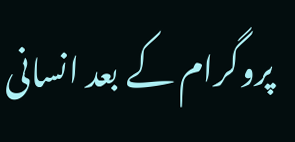پروگرام کے بعد انسانی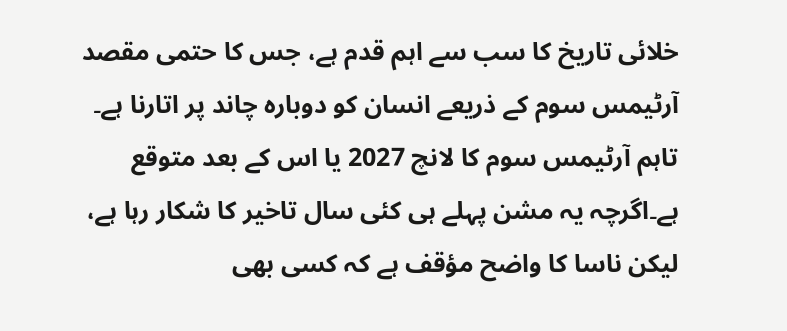خلائی تاریخ کا سب سے اہم قدم ہے، جس کا حتمی مقصد آرٹیمس سوم کے ذریعے انسان کو دوبارہ چاند پر اتارنا ہے۔
تاہم آرٹیمس سوم کا لانچ 2027 یا اس کے بعد متوقع ہے۔اگرچہ یہ مشن پہلے ہی کئی سال تاخیر کا شکار رہا ہے، لیکن ناسا کا واضح مؤقف ہے کہ کسی بھی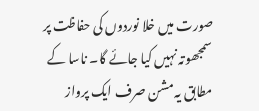صورت میں خلا نوردوں کی حفاظت پر سمجھوتہ نہیں کیا جائے گا۔ ناسا کے مطابق یہ مشن صرف ایک پرواز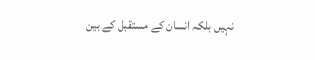نہیں بلکہ انسان کے مستقبل کے بین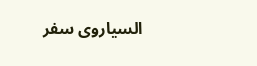السیاروی سفر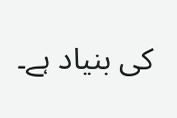کی بنیاد ہے۔